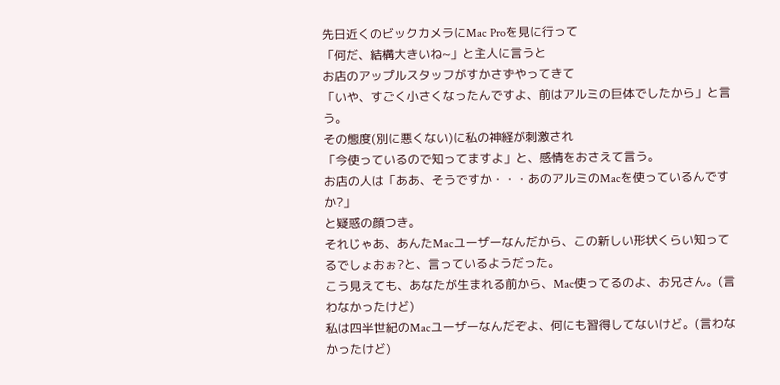先日近くのビックカメラにMac Proを見に行って
「何だ、結構大きいね~」と主人に言うと
お店のアップルスタッフがすかさずやってきて
「いや、すごく小さくなったんですよ、前はアルミの巨体でしたから」と言う。
その態度(別に悪くない)に私の神経が刺激され
「今使っているので知ってますよ」と、感情をおさえて言う。
お店の人は「ああ、そうですか・・・あのアルミのMacを使っているんですか?」
と疑惑の顔つき。
それじゃあ、あんたMacユーザーなんだから、この新しい形状くらい知ってるでしょおぉ?と、言っているようだった。
こう見えても、あなたが生まれる前から、Mac使ってるのよ、お兄さん。(言わなかったけど)
私は四半世紀のMacユーザーなんだぞよ、何にも習得してないけど。(言わなかったけど)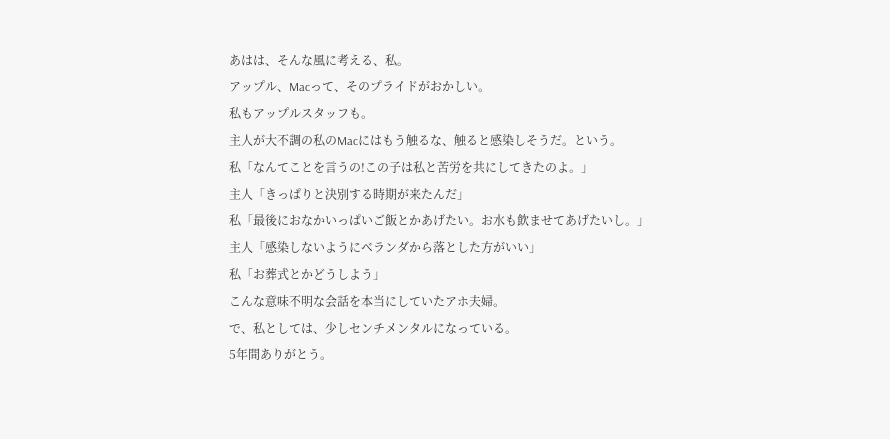あはは、そんな風に考える、私。
アップル、Macって、そのプライドがおかしい。
私もアップルスタッフも。
主人が大不調の私のMacにはもう触るな、触ると感染しそうだ。という。
私「なんてことを言うの!この子は私と苦労を共にしてきたのよ。」
主人「きっぱりと決別する時期が来たんだ」
私「最後におなかいっぱいご飯とかあげたい。お水も飲ませてあげたいし。」
主人「感染しないようにベランダから落とした方がいい」
私「お葬式とかどうしよう」
こんな意味不明な会話を本当にしていたアホ夫婦。
で、私としては、少しセンチメンタルになっている。
5年間ありがとう。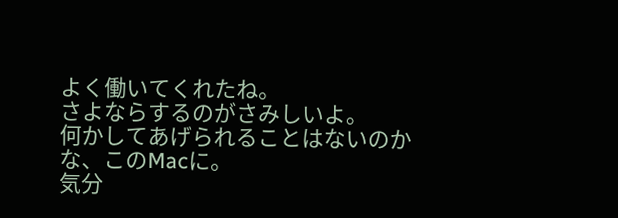よく働いてくれたね。
さよならするのがさみしいよ。
何かしてあげられることはないのかな、このMacに。
気分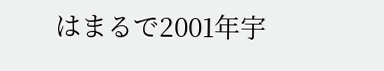はまるで2001年宇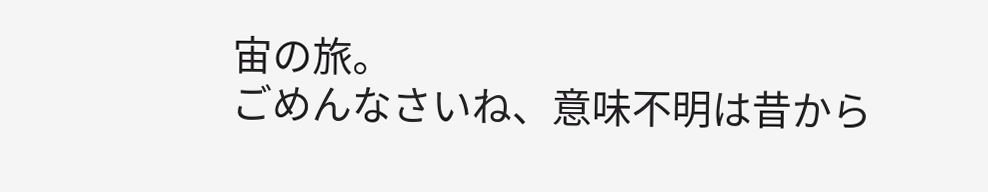宙の旅。
ごめんなさいね、意味不明は昔から